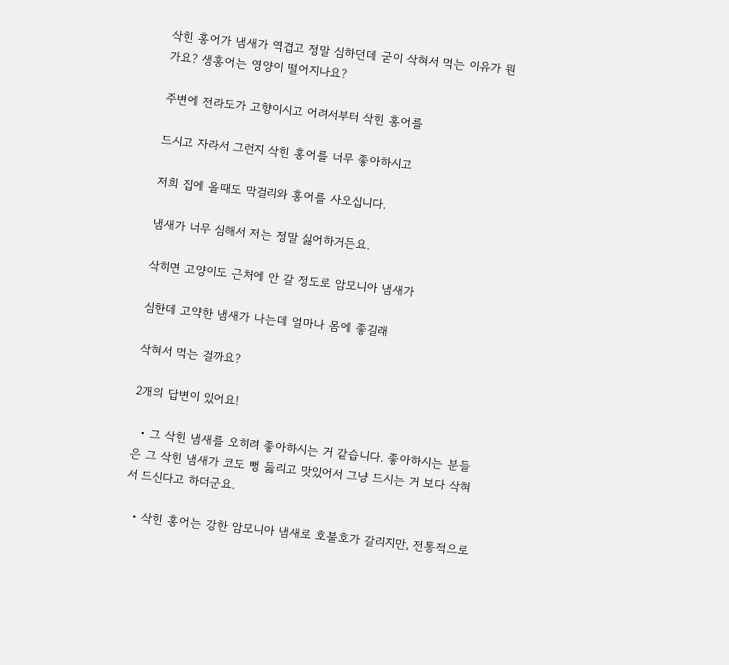삭힌 홍어가 냄새가 역겹고 정말 심하던데 굳이 삭혀서 먹는 이유가 뭔가요? 생홍어는 영양이 떨어지나요?

주변에 전라도가 고향이시고 어려서부터 삭힌 홍어를

드시고 자라서 그런지 삭힌 홍어를 너무 좋아하시고

저희 집에 올때도 막걸리와 홍어를 사오십니다.

냄새가 너무 심해서 저는 정말 싫어하거든요.

삭히면 고양이도 근처에 안 갈 정도로 암모니아 냄새가

심한데 고약한 냄새가 나는데 얼마나 몸에 좋길래

삭혀서 먹는 걸까요?

2개의 답변이 있어요!

  • 그 삭힌 냄새를 오히려 좋아하시는 거 같습니다. 좋아하시는 분들은 그 삭힌 냄새가 코도 뻥 둟리고 맛있어서 그냥 드시는 거 보다 삭혀서 드신다고 하더군요.

  • 삭힌 홍어는 강한 암모니아 냄새로 호불호가 갈리지만, 전통적으로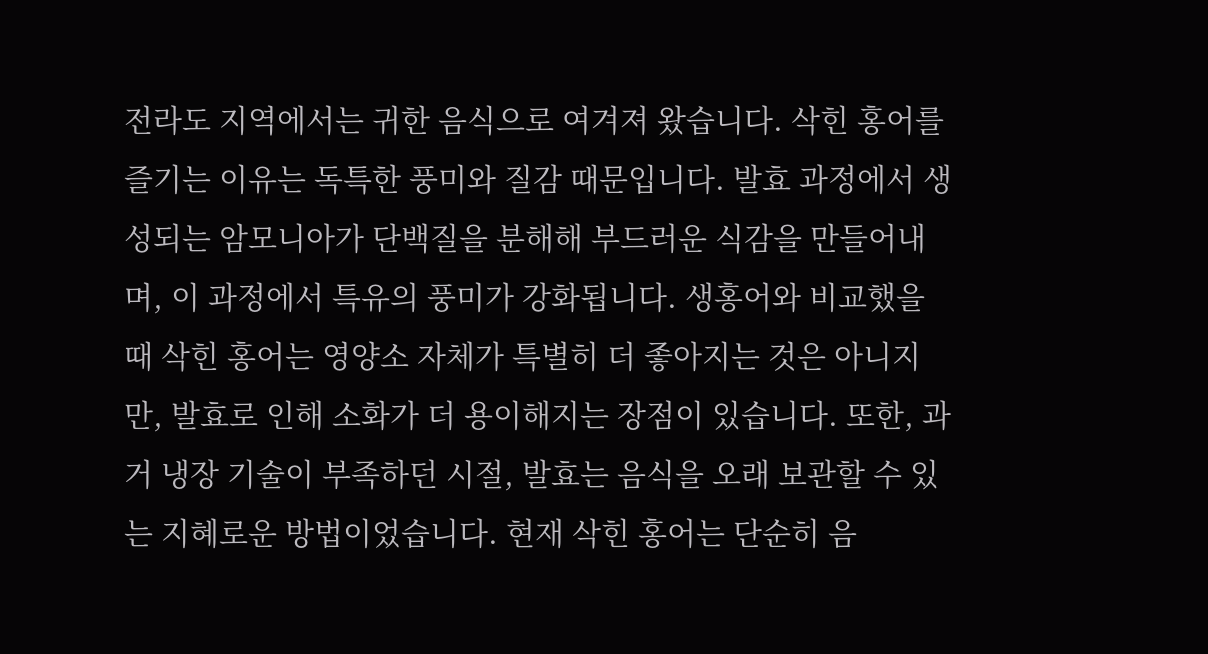전라도 지역에서는 귀한 음식으로 여겨져 왔습니다. 삭힌 홍어를 즐기는 이유는 독특한 풍미와 질감 때문입니다. 발효 과정에서 생성되는 암모니아가 단백질을 분해해 부드러운 식감을 만들어내며, 이 과정에서 특유의 풍미가 강화됩니다. 생홍어와 비교했을 때 삭힌 홍어는 영양소 자체가 특별히 더 좋아지는 것은 아니지만, 발효로 인해 소화가 더 용이해지는 장점이 있습니다. 또한, 과거 냉장 기술이 부족하던 시절, 발효는 음식을 오래 보관할 수 있는 지혜로운 방법이었습니다. 현재 삭힌 홍어는 단순히 음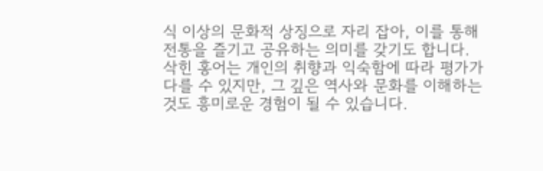식 이상의 문화적 상징으로 자리 잡아, 이를 통해 전통을 즐기고 공유하는 의미를 갖기도 합니다. 삭힌 홍어는 개인의 취향과 익숙함에 따라 평가가 다를 수 있지만, 그 깊은 역사와 문화를 이해하는 것도 흥미로운 경험이 될 수 있습니다.